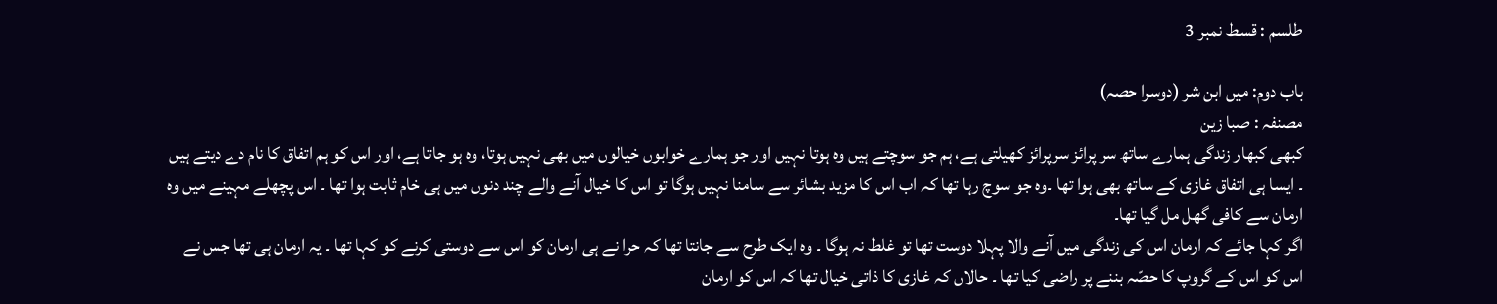طلسم : قسط نمبر 3

باب دوم: میں ابن شر (دوسرا حصہ)
مصنفہ : صبا زین
کبھی کبھار زندگی ہمارے ساتھ سر پرائز سرپرائز کھیلتی ہے، ہم جو سوچتے ہیں وہ ہوتا نہیں اور جو ہمارے خوابوں خیالوں میں بھی نہیں ہوتا، وہ ہو جاتا ہے، اور اس کو ہم اتفاق کا نام دے دیتے ہیں ۔ ایسا ہی اتفاق غازی کے ساتھ بھی ہوا تھا ۔وہ جو سوچ رہا تھا کہ اب اس کا مزید بشائر سے سامنا نہیں ہوگا تو اس کا خیال آنے والے چند دنوں میں ہی خام ثابت ہوا تھا ۔ اس پچھلے مہینے میں وہ ارمان سے کافی گھل مل گیا تھا۔
اگر کہا جائے کہ ارمان اس کی زندگی میں آنے والا پہلا دوست تھا تو غلط نہ ہوگا ۔ وہ ایک طرح سے جانتا تھا کہ حرا نے ہی ارمان کو اس سے دوستی کرنے کو کہا تھا ۔ یہ ارمان ہی تھا جس نے اس کو اس کے گروپ کا حصّہ بننے پر راضی کیا تھا ۔ حالاں کہ غازی کا ذاتی خیال تھا کہ اس کو ارمان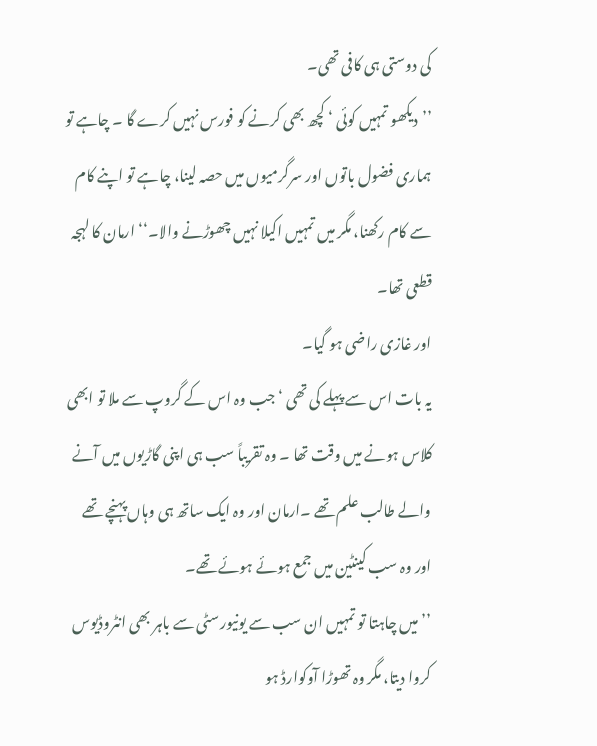کی دوستی ہی کافی تھی۔
’’دیکھو تمہیں کوئی ‘ کچھ بھی کرنے کو فورس نہیں کرے گا ۔ چاہے تو ہماری فضول باتوں اور سرگرمیوں میں حصہ لینا، چاہے تو اپنے کام سے کام رکھنا، مگر میں تمہیں اکیلا نہیں چھوڑنے والا۔‘‘ ارمان کا لہجہ قطعی تھا۔
اور غازی راضی ہو گیا۔
یہ بات اس سے پہلے کی تھی ‘جب وہ اس کے گروپ سے ملا تو ابھی کلاس ہونے میں وقت تھا ۔ وہ تقریباً سب ہی اپنی گاڑیوں میں آنے والے طالب علم تھے ۔ارمان اور وہ ایک ساتھ ہی وہاں پہنچے تھے اور وہ سب کینٹین میں جمع ہوئے ہوئے تھے۔
’’ میں چاہتا تو تمہیں ان سب سے یونیورسٹی سے باہر بھی انٹروڈیوس کروا دیتا، مگر وہ تھوڑا آوکوارڈ ہو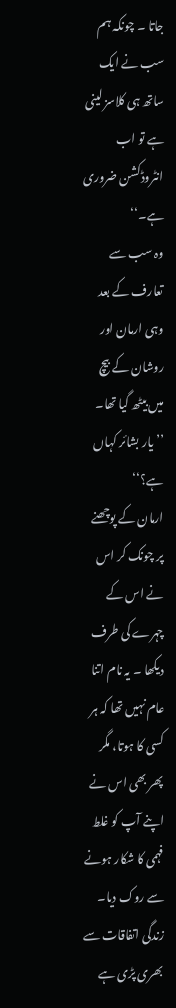جاتا ۔ چونکہ ہم سب نے ایک ساتھ ہی کلاسز لینی ہے تو اب انٹروڈکشن ضروری ہے۔‘‘
وہ سب سے تعارف کے بعد وہی ارمان اور روشان کے بیچ میں بیٹھ گیا تھا۔
’’ یار بشائر کہاں ہے؟‘‘
ارمان کے پوچھنے پر چونک کر اس نے اس کے چہرے کی طرف دیکھا ۔ یہ نام اتنا عام نہیں تھا کہ ہر کسی کا ہوتا، مگر پھر بھی اس نے اپنے آپ کو غلط فہمی کا شکار ہونے سے روک دیا۔
زندگی اتفاقات سے بھری پڑی ہے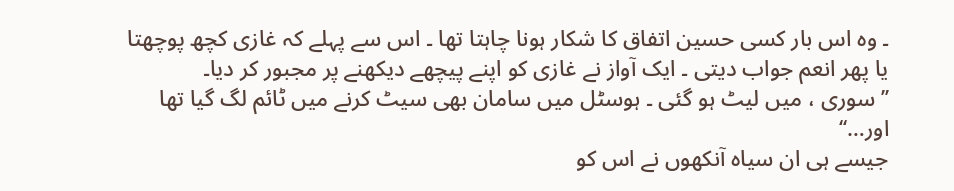۔ وہ اس بار کسی حسین اتفاق کا شکار ہونا چاہتا تھا ۔ اس سے پہلے کہ غازی کچھ پوچھتا یا پھر انعم جواب دیتی ۔ ایک آواز نے غازی کو اپنے پیچھے دیکھنے پر مجبور کر دیا۔
’’ سوری ، میں لیٹ ہو گئی ۔ ہوسٹل میں سامان بھی سیٹ کرنے میں ٹائم لگ گیا تھا اور…‘‘
جیسے ہی ان سیاہ آنکھوں نے اس کو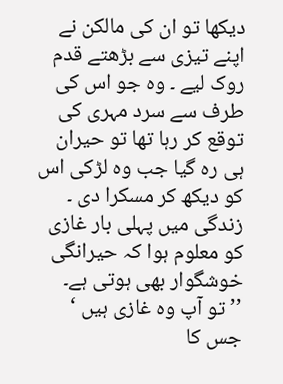دیکھا تو ان کی مالکن نے اپنے تیزی سے بڑھتے قدم روک لیے ۔ وہ جو اس کی طرف سے سرد مہری کی توقع کر رہا تھا تو حیران ہی رہ گیا جب وہ لڑکی اس کو دیکھ کر مسکرا دی ۔ زندگی میں پہلی بار غازی کو معلوم ہوا کہ حیرانگی خوشگوار بھی ہوتی ہے۔
’’ تو آپ وہ غازی ہیں ‘ جس کا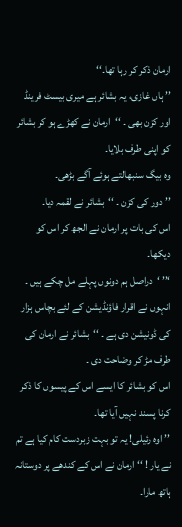ارمان ذکر کر رہا تھا۔‘‘
’’ ہاں غازی، یہ بشائر ہے میری بیسٹ فرینڈ اور کزن بھی ۔ ‘‘ارمان نے کھڑے ہو کر بشائر کو اپنی طرف بلایا۔
وہ بیگ سنبھالتے ہوئے آگے بڑھی۔
’’ دور کی کزن ۔ ‘‘بشائر نے لقمہ دیا۔
اس کی بات پر ارمان نے الجھ کر اس کو دیکھا۔
‘’’ ‘دراصل ہم دونوں پہلے مل چکے ہیں ۔ انہوں نے اقرار فاؤنڈیشن کے لئے بچاس ہزار کی ڈونیشن دی ہے ۔ ‘‘بشائر نے ارمان کی طرف مڑ کر وضاحت دی ۔
اس کو بشائر کا ایسے اس کے پیسوں کا ذکر کرنا پسند نہیں آیا تھا۔
’’ اوہ رئیلی! یہ تو بہت زبردست کام کیا ہے تم نے یار ! ‘‘ ارمان نے اس کے کندھے پر دوستانہ ہاتھ مارا۔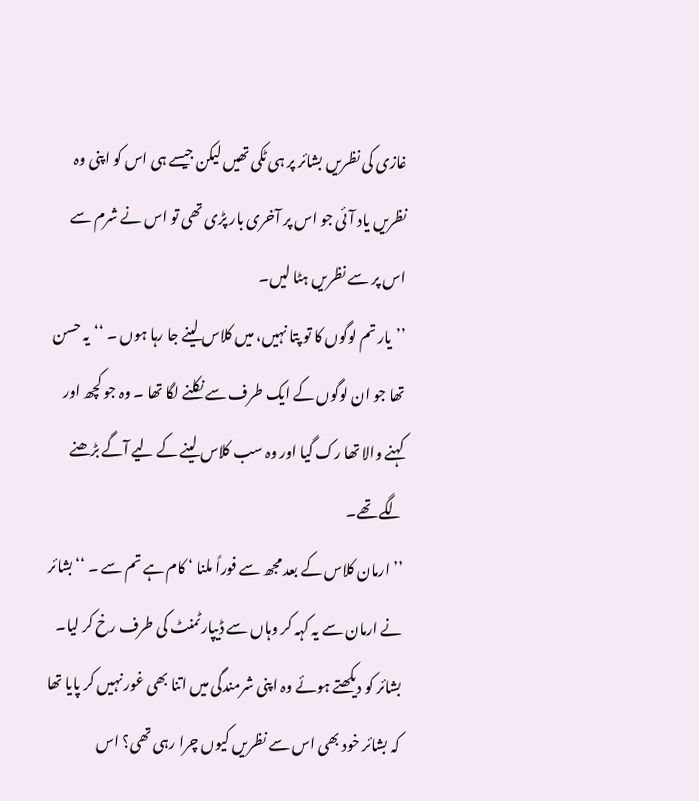غازی کی نظریں بشائر پر ہی ٹکی تھیں لیکن جیسے ہی اس کو اپنی وہ نظریں یاد آئی جو اس پر آخری بار پڑی تھی تو اس نے شرم سے اس پر سے نظریں ہٹا لیں۔
’’یار تم لوگوں کا تو پتا نہیں، میں کلاس لینے جا رہا ہوں ۔ ‘‘یہ حسن تھا جو ان لوگوں کے ایک طرف سے نکلنے لگا تھا ۔ وہ جو کچھ اور کہنے والا تھا رک گیا اور وہ سب کلاس لینے کے لیے آگے بڑھنے لگے تھے۔
’’ ارمان کلاس کے بعد مجھ سے فوراً ملنا ‘ کام ہے تم سے ۔ ‘‘بشائر نے ارمان سے یہ کہہ کر وہاں سے ڈیپارٹمنٹ کی طرف رخ کر لیا۔
بشائر کو دیکھتے ہوئے وہ اپنی شرمندگی میں اتنا بھی غور نہیں کر پایا تھا کہ بشائر خود بھی اس سے نظریں کیوں چرا رہی تھی؟ اس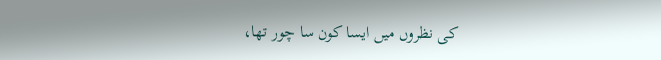کی نظروں میں ایسا کون سا چور تھا،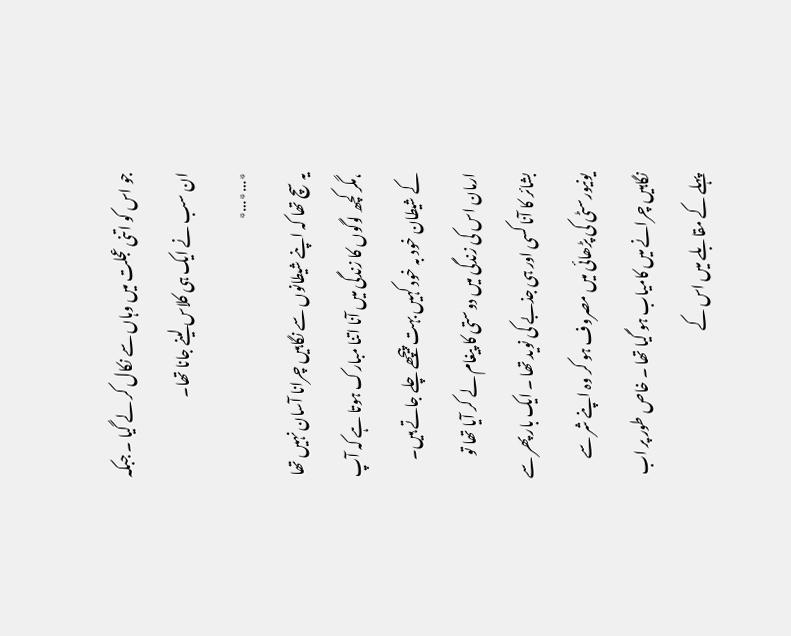جو اس کو اتنی عجلت میں وہاں سے نکال کر لے گیا ۔ جبکہ ان سب نے ایک ہی کلاس لینے جانا تھا۔
٭…٭…٭
یہ سچ تھا کہ اپنے شیطانوں سے نگاہیں چرانا آسان نہیں تھا ،مگر کچھ لوگوں کا زندگی میں آنا اتنا مبارک ہوتا ہے کہ آپ کے شیطان خود بہ خود کہیں بہت پیچھے چلے جاتے ہیں۔ ارمان اس کی زندگی میں دوستی کا پیغام لے کر آیا تھا تو بشائر کا آنا کسی اور ہی جذبے کی نوید تھا ۔ ایک بار پھر سے یونیورسٹی کی پڑھائی میں مصروف ہو کر وہ اپنے شر سے نگاہیں چرانے میں کامیاب ہو گیا تھا ۔ خاص طور پر اب پہلے کے مقابلے میں اس کے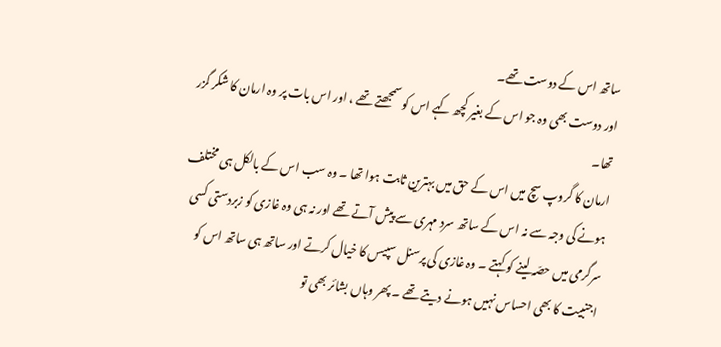ساتھ اس کے دوست تھے۔
اور دوست بھی وہ جو اس کے بغیر کچھ کہے اس کو سمجھتے تھے ، اور اس بات پر وہ ارمان کا شکر گزر تھا۔
ارمان کا گروپ سچ میں اس کے حق میں بہترین ثابت ہوا تھا ۔ وہ سب اس کے بالکل ہی مختلف ہونے کی وجہ سے نہ اس کے ساتھ سرد مہری سے پیش آتے تھے اور نہ ہی وہ غازی کو زبردستی کسی سرگرمی میں حصّہ لینے کو کہتے ۔ وہ غازی کی پرسنل سپیس کا خیال کرتے اور ساتھ ہی ساتھ اس کو اجنبیت کا بھی احساس نہیں ہونے دیتے تھے ۔ پھر وہاں بشائر بھی تو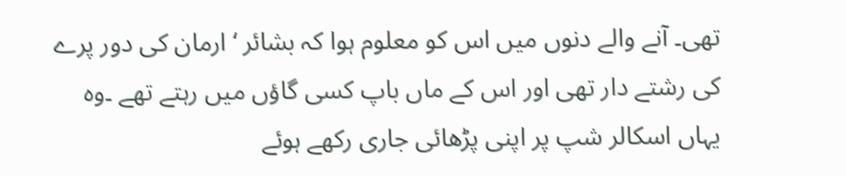تھی۔ آنے والے دنوں میں اس کو معلوم ہوا کہ بشائر ‘ ارمان کی دور پرے کی رشتے دار تھی اور اس کے ماں باپ کسی گاؤں میں رہتے تھے ۔وہ یہاں اسکالر شپ پر اپنی پڑھائی جاری رکھے ہوئے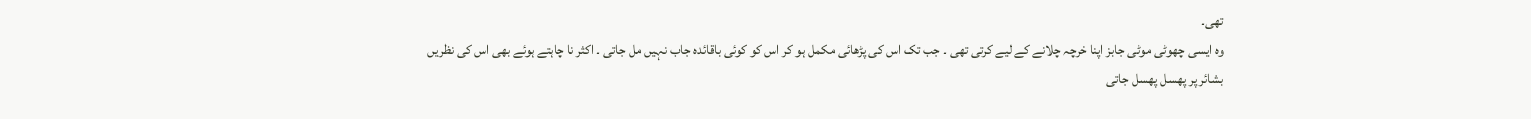تھی۔
وہ ایسی چھوٹی موٹی جابز اپنا خرچہ چلانے کے لیے کرتی تھی ۔ جب تک اس کی پڑھائی مکمل ہو کر اس کو کوئی باقائدہ جاب نہیں مل جاتی ۔ اکثر نا چاہتے ہوئے بھی اس کی نظریں بشائر پر پھسل پھسل جاتی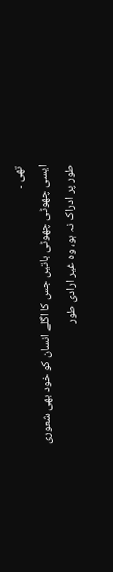تھی ۔
ایسی چھوٹی چھوٹی باتیں جس کا اگلے انسان کو خود بھی شعوری طور پر ادراک نہ ہو، وہ غیر ارادی طور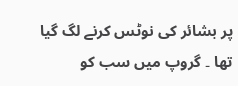پر بشائر کی نوٹس کرنے لگ گیا تھا ۔ گروپ میں سب کو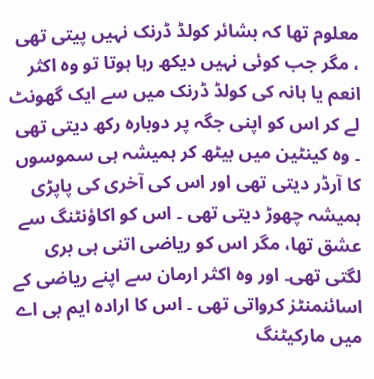معلوم تھا کہ بشائر کولڈ ڈرنک نہیں پیتی تھی ، مگر جب کوئی نہیں دیکھ رہا ہوتا تو وہ اکثر انعم یا ہانہ کی کولڈ ڈرنک میں سے ایک گھونٹ لے کر اس کو اپنی جگہ پر دوبارہ رکھ دیتی تھی ۔ وہ کینٹین میں بیٹھ کر ہمیشہ ہی سموسوں کا آرڈر دیتی تھی اور اس کی آخری کی پاپڑی ہمیشہ چھوڑ دیتی تھی ۔ اس کو اکاؤنٹنگ سے عشق تھا، مگر اس کو ریاضی اتنی ہی بری لگتی تھی۔ اور وہ اکثر ارمان سے اپنے ریاضی کے اسائنمنٹز کرواتی تھی ۔ اس کا ارادہ ایم بی اے میں مارکیٹنگ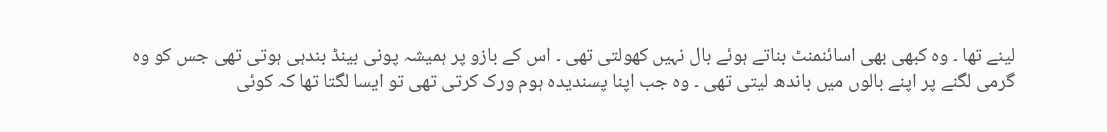لینے تھا ۔ وہ کبھی بھی اسائنمنٹ بناتے ہوئے بال نہیں کھولتی تھی ۔ اس کے بازو پر ہمیشہ پونی بینڈ بندہی ہوتی تھی جس کو وہ گرمی لگنے پر اپنے بالوں میں باندھ لیتی تھی ۔ وہ جب اپنا پسندیدہ ہوم ورک کرتی تھی تو ایسا لگتا تھا کہ کوئی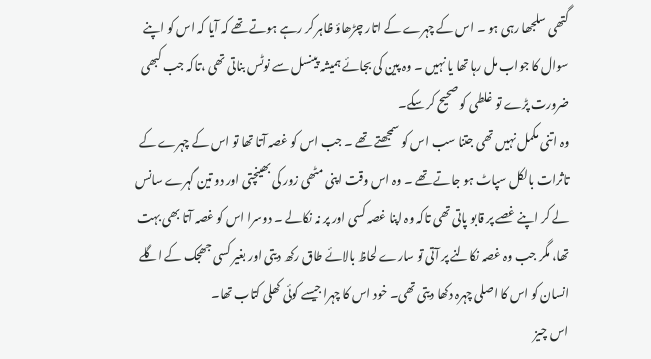گتھی سلجھا رہی ہو ۔ اس کے چہرے کے اتار چڑھاؤ ظاہر کر رہے ہوتے تھے کہ آیا کہ اس کو اپنے سوال کا جواب مل رہا تھا یا نہیں ۔ وہ پین کی بجائے ہمیشہ پینسل سے نوٹس بناتی تھی ،تاکہ جب کبھی ضرورت پڑے تو غلطی کو صحیح کر سکے۔
وہ اتنی مکمل نہیں تھی جتنا سب اس کو سمجھتے تھے ۔ جب اس کو غصہ آتا تھا تو اس کے چہرے کے تاثرات بالکل سپاٹ ہو جاتے تھے ۔ وہ اس وقت اپنی مٹھی زور کی بھینچتی اور دو تین گہرے سانس لے کر اپنے غصے پر قابو پاتی تھی تاکہ وہ اپنا غصہ کسی اور پر نہ نکالے ۔ دوسرا اس کو غصہ آتا بھی بہت تھا، مگر جب وہ غصہ نکالنے پر آتی تو سارے لحاظ بالائے طاق رکھ دیتی اور بغیر کسی جھجک کے اگلے انسان کو اس کا اصلی چہرہ دکھا دیتی تھی۔ خود اس کا چہرا جیسے کوئی کھلی کتاب تھا۔
اس چیز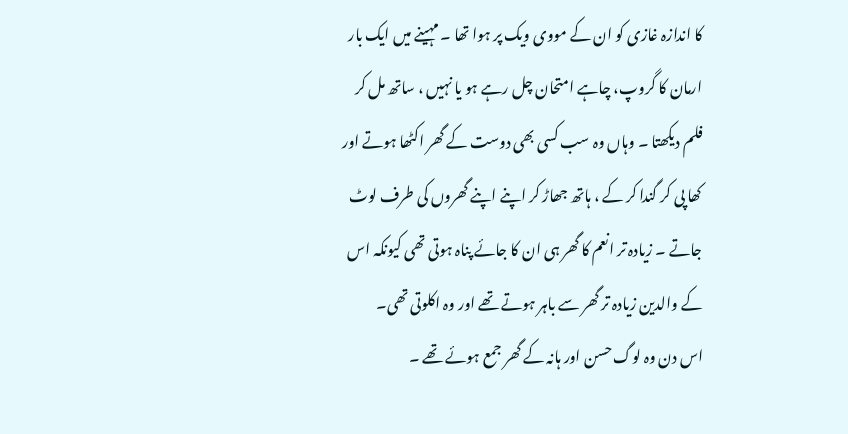کا اندازہ غازی کو ان کے مووی ویک پر ہوا تھا ۔ مہینے میں ایک بار ارمان کا گروپ، چاہے امتحان چل رہے ہو یا نہیں ، ساتھ مل کر فلم دیکھتا ۔ وہاں وہ سب کسی بھی دوست کے گھر اکٹھا ہوتے اور کھا پی کر گندا کر کے ، ہاتھ جھاڑ کر اپنے اپنے گھروں کی طرف لوٹ جاتے ۔ زیادہ تر انعم کا گھر ہی ان کا جائے پناہ ہوتی تھی کیونکہ اس کے والدین زیادہ تر گھر سے باہر ہوتے تھے اور وہ اکلوتی تھی۔
اس دن وہ لوگ حسن اور ہانہ کے گھر جمع ہوئے تھے ۔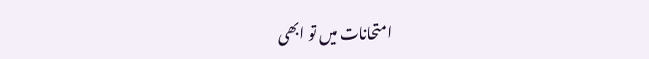امتحانات میں تو ابھی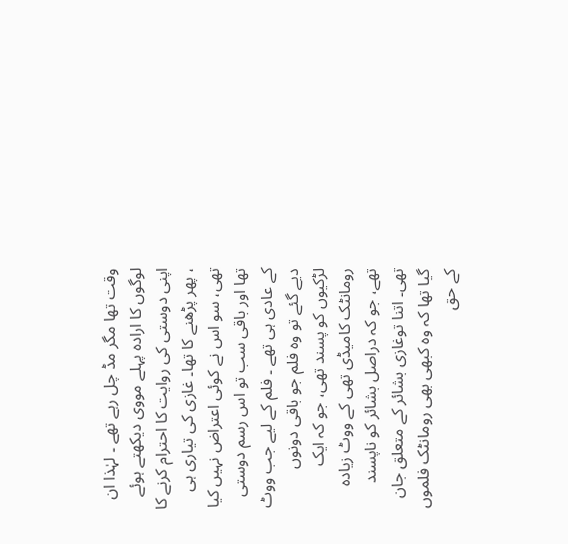وقت تھا مگر مڈ چل رہے تھے ۔ لہٰذا ان لوگوں کا ارادہ پہلے مووی دیکھتے ہوئے اپنی دوستی کی روایت کا احترام کرنے کا ، پھر پڑھنے کا تھا۔ غازی کی تیاری ہی تھی، سو اس نے کوئی اعتراض نہیں کیا تھا اور باقی سب تو اس رسم دوستی کے عادی ہی تھے ۔ فلم کے لیے جب ووٹ دیے گئے تو وہ فلم جو باقی دونوں لڑکیوں کو پسند تھی، جو کہ ایک رومانٹک کامیڈی تھی کے ووٹ زیادہ تھے، جو کہ دراصل بشائر کو ناپسند تھی۔ اتنا توغازی بشائر کے متعلق جان گیا تھا کہ وہ کبھی بھی رومانٹک فلموں کے حق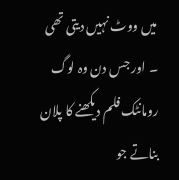میں ووٹ نہیں دیتی تھی ۔ اور جس دن وہ لوگ رومانٹک فلم دیکھنے کا پلان بناتے جو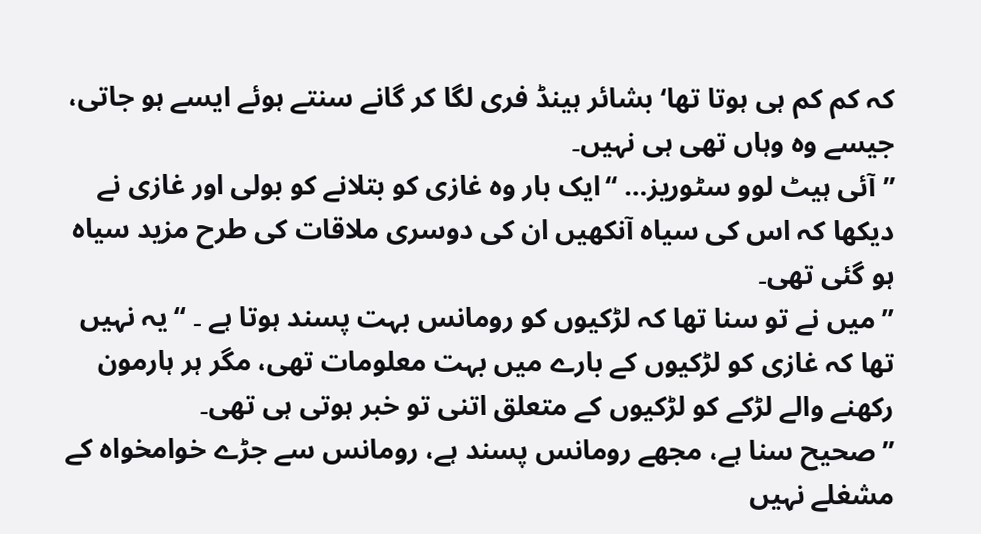کہ کم کم ہی ہوتا تھا‘ بشائر ہینڈ فری لگا کر گانے سنتے ہوئے ایسے ہو جاتی، جیسے وہ وہاں تھی ہی نہیں۔
’’آئی ہیٹ لوو سٹوریز… ‘‘ایک بار وہ غازی کو بتلانے کو بولی اور غازی نے دیکھا کہ اس کی سیاہ آنکھیں ان کی دوسری ملاقات کی طرح مزید سیاہ ہو گئی تھی۔
’’میں نے تو سنا تھا کہ لڑکیوں کو رومانس بہت پسند ہوتا ہے ۔ ‘‘یہ نہیں تھا کہ غازی کو لڑکیوں کے بارے میں بہت معلومات تھی، مگر ہر ہارمون رکھنے والے لڑکے کو لڑکیوں کے متعلق اتنی تو خبر ہوتی ہی تھی۔
’’صحیح سنا ہے، مجھے رومانس پسند ہے، رومانس سے جڑے خوامخواہ کے مشغلے نہیں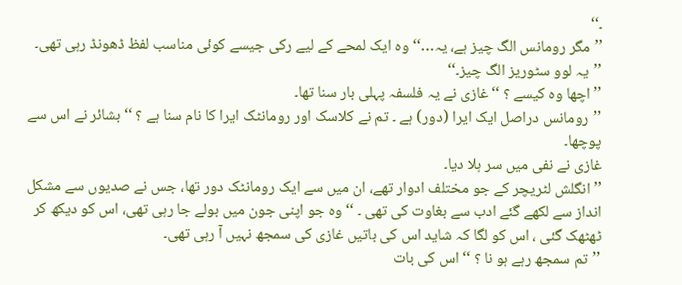۔‘‘
’’مگر رومانس الگ چیز ہے، یہ…‘‘ وہ ایک لمحے کے لیے رکی جیسے کوئی مناسب لفظ ڈھونڈ رہی تھی۔
’’یہ لوو سٹوریز الگ چیز۔‘‘
’’اچھا وہ کیسے ؟ ‘‘غازی نے یہ فلسفہ پہلی بار سنا تھا۔
’’رومانس دراصل ایک ایرا (دور) ہے ۔ تم نے کلاسک اور رومانٹک ایرا کا نام سنا ہے ؟ ‘‘ بشائر نے اس سے پوچھا۔
غازی نے نفی میں سر ہلا دیا۔
’’ انگلش لٹریچر کے جو مختلف ادوار تھے، ان میں سے ایک رومانٹک دور تھا، جس نے صدیوں سے مشکل انداز سے لکھے گئے ادب سے بغاوت کی تھی ۔ ‘‘وہ جو اپنی جون میں بولے جا رہی تھی، اس کو دیکھ کر ٹھٹھک گئی ، اس کو لگا کہ شاید اس کی باتیں غازی کی سمجھ نہیں آ رہی تھی۔
’’تم سمجھ رہے ہو نا ؟ ‘‘ اس کی بات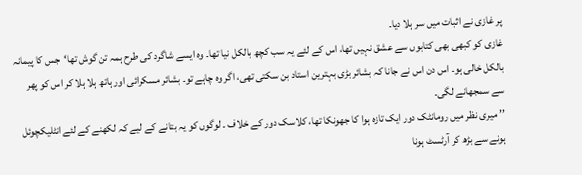پر غازی نے اثبات میں سر ہلا دیا۔
غازی کو کبھی بھی کتابوں سے عشق نہیں تھا، اس کے لئے یہ سب کچھ بالکل نیا تھا۔ وہ ایسے شاگرد کی طرح ہمہ تن گوش تھا‘جس کا پیمانہ بالکل خالی ہو۔ اس دن اس نے جانا کہ بشائر بڑی بہترین استاد بن سکتی تھی، اگر وہ چاہے تو۔ بشائر مسکرائی اور ہاتھ ہلا ہلا کر اس کو پھر سے سمجھانے لگی۔
’’ میری نظر میں رومانٹک دور ایک تازہ ہوا کا جھونکا تھا، کلاسک دور کے خلاف ۔ لوگوں کو یہ بتانے کے لیے کہ لکھنے کے لئے انٹلیکچوئل ہونے سے بڑھ کر آرٹسٹ ہونا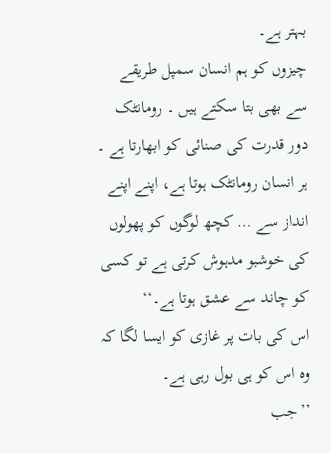بہتر ہے۔
چیزوں کو ہم انسان سمپل طریقے سے بھی بتا سکتے ہیں ۔ رومانٹک دور قدرت کی صنائی کو ابھارتا ہے ۔ ہر انسان رومانٹک ہوتا ہے، اپنے اپنے انداز سے … کچھ لوگوں کو پھولوں کی خوشبو مدہوش کرتی ہے تو کسی کو چاند سے عشق ہوتا ہے۔‘‘
اس کی بات پر غازی کو ایسا لگا کہ وہ اس کو ہی بول رہی ہے۔
’’جب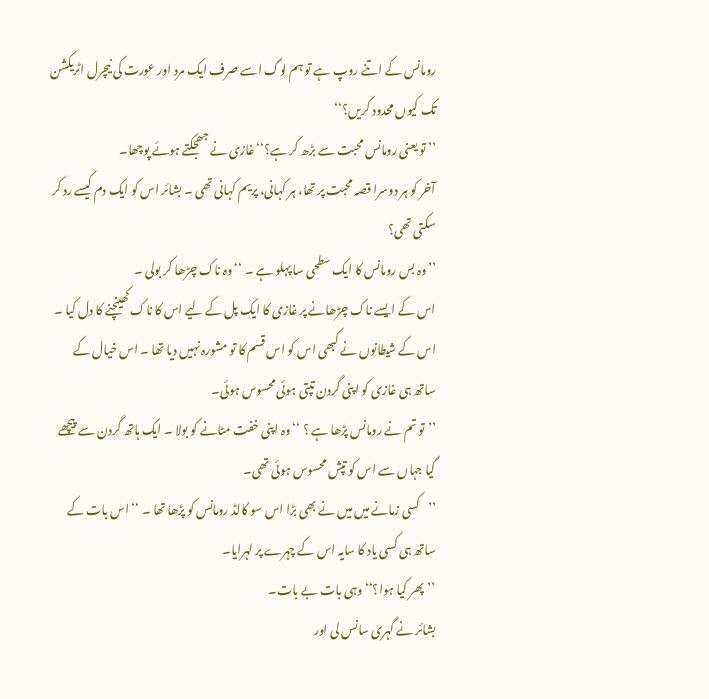رومانس کے اتنے روپ ہے تو ہم لوگ اسے صرف ایک مرد اور عورت کی نیچرل اٹریکشن تک کیوں محدود کریں؟‘‘
’’ تو یعنی رومانس محبت سے بڑھ کر ہے؟‘‘غازی نے جھجکتے ہوئے پوچھا۔
آخر کو ہر دوسرا قصہ محبت پر تھا، ہر کہانی، پریم کہانی تھی ۔ بشائر اس کو ایک دم کیسے رد کر سکتی تھی؟
’’وہ بس رومانس کا ایک سطحی سا پہلو ہے ۔ ‘‘وہ ناک چڑھا کر بولی ۔
اس کے ایسے ناک چڑھانے پر غازی کا ایک پل کے لیے اس کا ناک کھینچنے کا دل کیا ۔ اس کے شیطانوں نے کبھی اس کو اس قسم کا تو مشورہ نہیں دیا تھا ۔ اس خیال کے ساتھ ہی غازی کو اپنی گردن تپتی ہوئی محسوس ہوئی۔
’’تو تم نے رومانس پڑھا ہے ؟ ‘‘وہ اپنی خفت مٹانے کو بولا ۔ ایک ہاتھ گردن سے پیچھے گیا جہاں سے اس کو تپش محسوس ہوئی تھی۔
’’کسی زمانے میں میں نے بھی بڑا اس سو کالڈ رومانس کو پڑھا تھا ۔ ‘‘ اس بات کے ساتھ ہی کسی یاد کا سایہ اس کے چہرے پر لہرایا۔
’’پھر کیا ہوا؟‘‘وہی بات بے بات۔
بشائر نے گہری سانس لی اور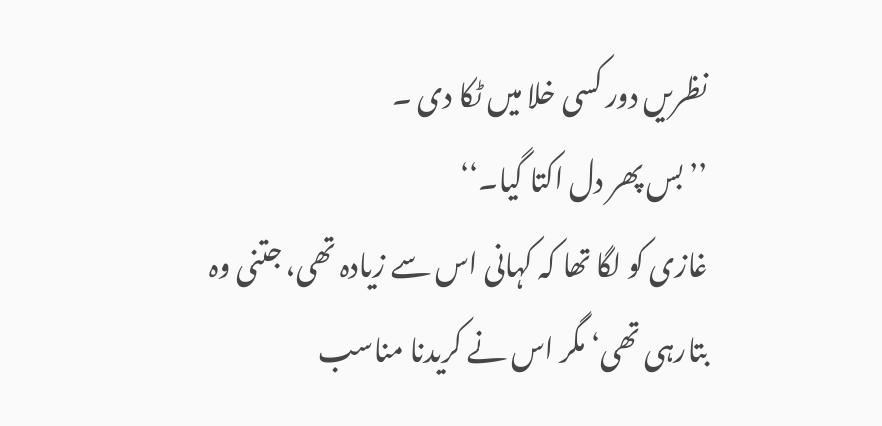نظریں دور کسی خلا میں ٹکا دی ۔
’’بس پھر دل اکتا گیا۔‘‘
غازی کو لگا تھا کہ کہانی اس سے زیادہ تھی، جتنی وہ بتارہی تھی‘ مگر اس نے کریدنا مناسب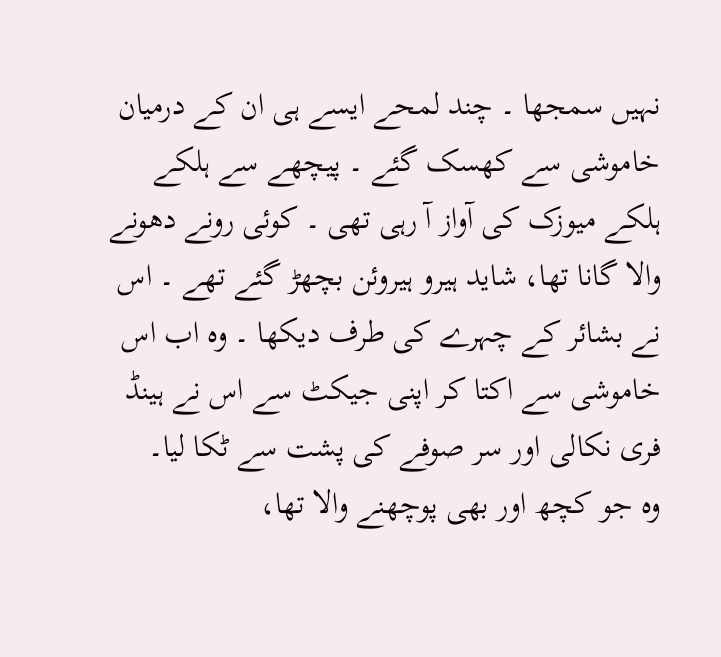نہیں سمجھا ۔ چند لمحے ایسے ہی ان کے درمیان خاموشی سے کھسک گئے ۔ پیچھے سے ہلکے ہلکے میوزک کی آواز آ رہی تھی ۔ کوئی رونے دھونے والا گانا تھا، شاید ہیرو ہیروئن بچھڑ گئے تھے ۔ اس نے بشائر کے چہرے کی طرف دیکھا ۔ وہ اب اس خاموشی سے اکتا کر اپنی جیکٹ سے اس نے ہینڈ فری نکالی اور سر صوفے کی پشت سے ٹکا لیا۔
وہ جو کچھ اور بھی پوچھنے والا تھا،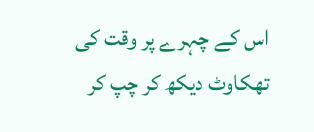اس کے چہرے پر وقت کی تھکاوٹ دیکھ کر چپ کر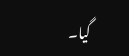گیا۔